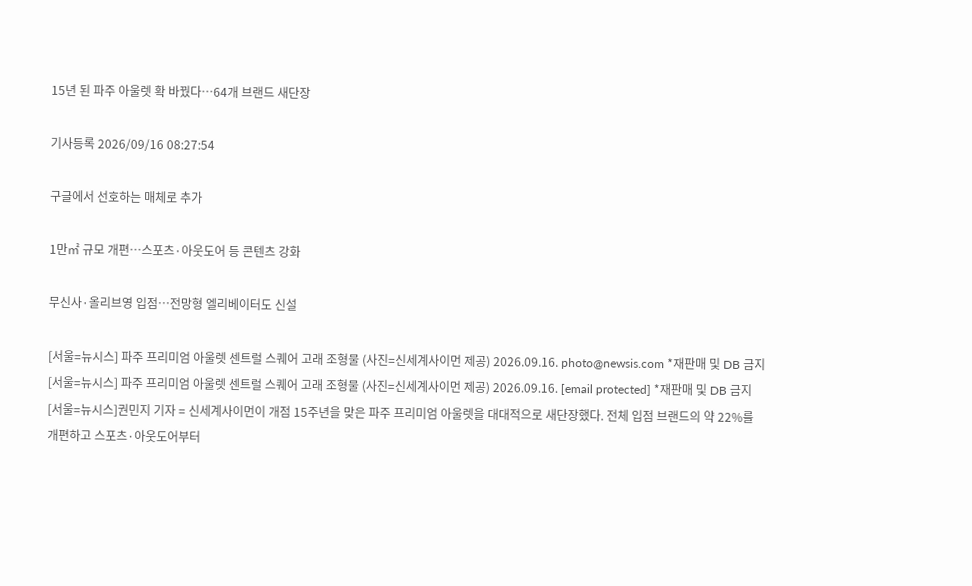15년 된 파주 아울렛 확 바꿨다…64개 브랜드 새단장

기사등록 2026/09/16 08:27:54

구글에서 선호하는 매체로 추가

1만㎡ 규모 개편…스포츠·아웃도어 등 콘텐츠 강화

무신사·올리브영 입점…전망형 엘리베이터도 신설

[서울=뉴시스] 파주 프리미엄 아울렛 센트럴 스퀘어 고래 조형물 (사진=신세계사이먼 제공) 2026.09.16. photo@newsis.com *재판매 및 DB 금지
[서울=뉴시스] 파주 프리미엄 아울렛 센트럴 스퀘어 고래 조형물 (사진=신세계사이먼 제공) 2026.09.16. [email protected] *재판매 및 DB 금지
[서울=뉴시스]권민지 기자 = 신세계사이먼이 개점 15주년을 맞은 파주 프리미엄 아울렛을 대대적으로 새단장했다. 전체 입점 브랜드의 약 22%를 개편하고 스포츠·아웃도어부터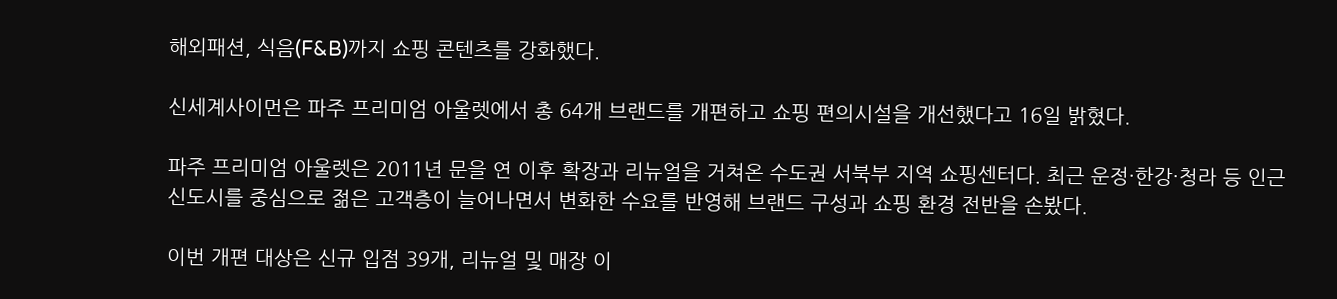해외패션, 식음(F&B)까지 쇼핑 콘텐츠를 강화했다.

신세계사이먼은 파주 프리미엄 아울렛에서 총 64개 브랜드를 개편하고 쇼핑 편의시설을 개선했다고 16일 밝혔다.

파주 프리미엄 아울렛은 2011년 문을 연 이후 확장과 리뉴얼을 거쳐온 수도권 서북부 지역 쇼핑센터다. 최근 운정·한강·청라 등 인근 신도시를 중심으로 젊은 고객층이 늘어나면서 변화한 수요를 반영해 브랜드 구성과 쇼핑 환경 전반을 손봤다.

이번 개편 대상은 신규 입점 39개, 리뉴얼 및 매장 이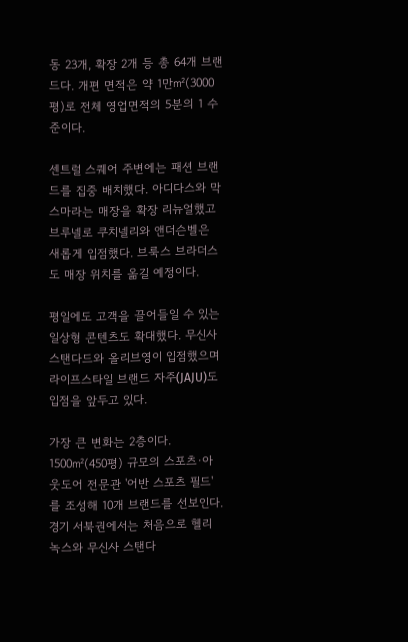동 23개, 확장 2개 등 총 64개 브랜드다. 개편 면적은 약 1만㎡(3000평)로 전체 영업면적의 5분의 1 수준이다.

센트럴 스퀘어 주변에는 패션 브랜드를 집중 배치했다. 아디다스와 막스마라는 매장을 확장 리뉴얼했고 브루넬로 쿠치넬리와 앤더슨벨은 새롭게 입점했다. 브룩스 브라더스도 매장 위치를 옮길 예정이다.

평일에도 고객을 끌어들일 수 있는 일상형 콘텐츠도 확대했다. 무신사 스탠다드와 올리브영이 입점했으며 라이프스타일 브랜드 자주(JAJU)도 입점을 앞두고 있다.

가장 큰 변화는 2층이다. 1500㎡(450평) 규모의 스포츠·아웃도어 전문관 '어반 스포츠 필드'를 조성해 10개 브랜드를 선보인다. 경기 서북권에서는 처음으로 헬리녹스와 무신사 스탠다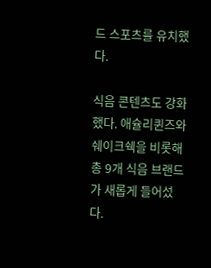드 스포츠를 유치했다.

식음 콘텐츠도 강화했다. 애슐리퀸즈와 쉐이크쉑을 비롯해 총 9개 식음 브랜드가 새롭게 들어섰다.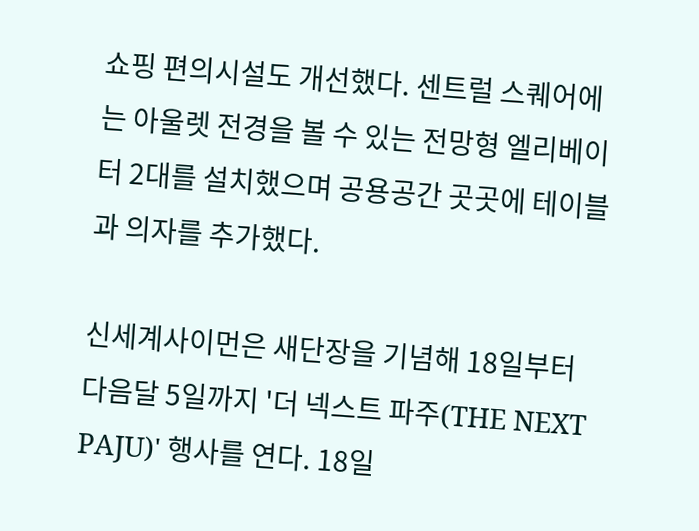쇼핑 편의시설도 개선했다. 센트럴 스퀘어에는 아울렛 전경을 볼 수 있는 전망형 엘리베이터 2대를 설치했으며 공용공간 곳곳에 테이블과 의자를 추가했다.

신세계사이먼은 새단장을 기념해 18일부터 다음달 5일까지 '더 넥스트 파주(THE NEXT PAJU)' 행사를 연다. 18일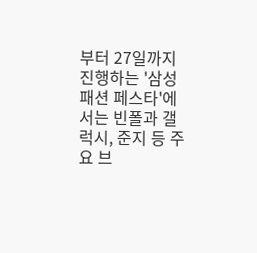부터 27일까지 진행하는 '삼성패션 페스타'에서는 빈폴과 갤럭시, 준지 등 주요 브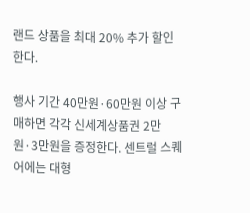랜드 상품을 최대 20% 추가 할인한다.

행사 기간 40만원·60만원 이상 구매하면 각각 신세계상품권 2만원·3만원을 증정한다. 센트럴 스퀘어에는 대형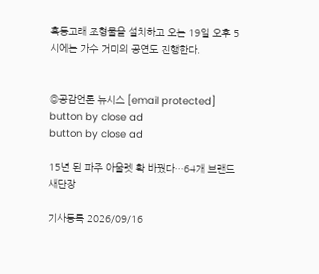혹등고래 조형물을 설치하고 오는 19일 오후 5시에는 가수 거미의 공연도 진행한다.


◎공감언론 뉴시스 [email protected]
button by close ad
button by close ad

15년 된 파주 아울렛 확 바꿨다…64개 브랜드 새단장

기사등록 2026/09/16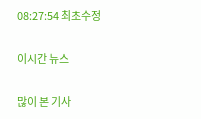08:27:54 최초수정

이시간 뉴스

많이 본 기사